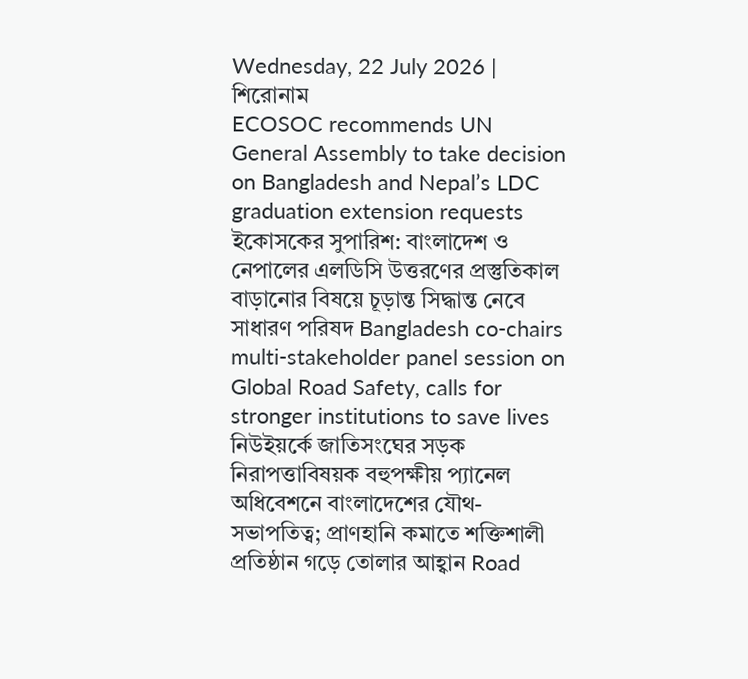Wednesday, 22 July 2026 |
শিরোনাম
ECOSOC recommends UN General Assembly to take decision on Bangladesh and Nepal’s LDC graduation extension requests ইকোসকের সুপারিশ: বাংলাদেশ ও নেপালের এলডিসি উত্তরণের প্রস্তুতিকাল বাড়ানোর বিষয়ে চূড়ান্ত সিদ্ধান্ত নেবে সাধারণ পরিষদ Bangladesh co-chairs multi-stakeholder panel session on Global Road Safety, calls for stronger institutions to save lives নিউইয়র্কে জাতিসংঘের সড়ক নিরাপত্তাবিষয়ক বহুপক্ষীয় প্যানেল অধিবেশনে বাংলাদেশের যৌথ-সভাপতিত্ব; প্রাণহানি কমাতে শক্তিশালী প্রতিষ্ঠান গড়ে তোলার আহ্বান Road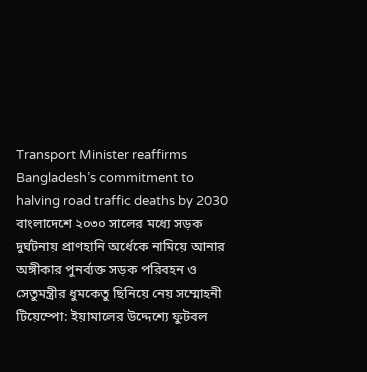Transport Minister reaffirms Bangladesh’s commitment to halving road traffic deaths by 2030 বাংলাদেশে ২০৩০ সালের মধ্যে সড়ক দুর্ঘটনায় প্রাণহানি অর্ধেকে নামিয়ে আনার অঙ্গীকার পুনর্ব্যক্ত সড়ক পরিবহন ও সেতুমন্ত্রীর ধুমকেতু ছিনিয়ে নেয় সম্মোহনী টিয়েম্পো: ইয়ামালের উদ্দেশ্যে ফুটবল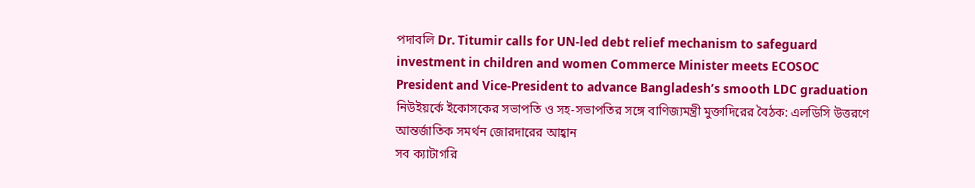পদাবলি Dr. Titumir calls for UN-led debt relief mechanism to safeguard investment in children and women Commerce Minister meets ECOSOC President and Vice-President to advance Bangladesh’s smooth LDC graduation নিউইয়র্কে ইকোসকের সভাপতি ও সহ-সভাপতির সঙ্গে বাণিজ্যমন্ত্রী মুক্তাদিরের বৈঠক: এলডিসি উত্তরণে আন্তর্জাতিক সমর্থন জোরদারের আহ্বান
সব ক্যাটাগরি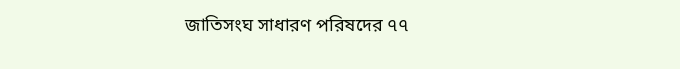জাতিসংঘ সাধারণ পরিষদের ৭৭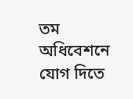তম অধিবেশনে যোগ দিতে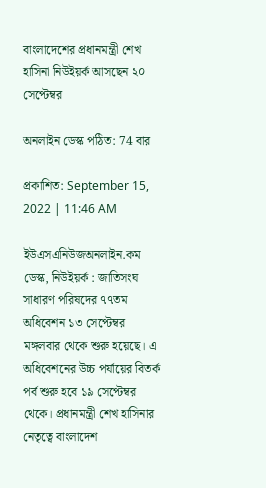বাংলাদেশের প্রধানমন্ত্রী শেখ হাসিনা নিউইয়র্ক আসছেন ২০ সেপ্টেম্বর

অনলাইন ডেস্ক পঠিত: 74 বার

প্রকাশিত: September 15, 2022 | 11:46 AM

ইউএসএনিউজঅনলাইন.কম ডেস্ক, নিউইয়র্ক : জাতিসংঘ সাধারণ পরিষদের ৭৭তম অধিবেশন ১৩ সেপ্টেম্বর মঙ্গলবার থেকে শুরু হয়েছে। এ অধিবেশনের উচ্চ পর্যায়ের বিতর্ক পর্ব শুরু হবে ১৯ সেপ্টেম্বর থেকে। প্রধানমন্ত্রী শেখ হাসিনার নেতৃত্বে বাংলাদেশ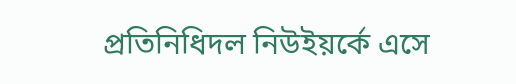প্রতিনিধিদল নিউইয়র্কে এসে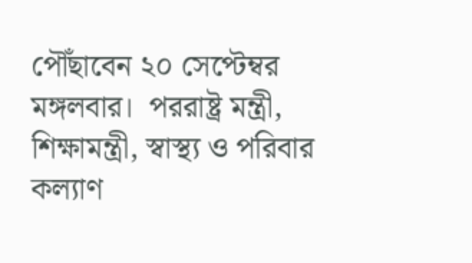পৌঁছাবেন ২০ সেপ্টেম্বর মঙ্গলবার।  পররাষ্ট্র মন্ত্রী, শিক্ষামন্ত্রী, স্বাস্থ্য ও পরিবার কল্যাণ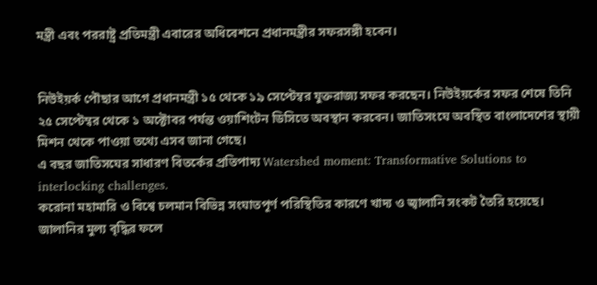মন্ত্রী এবং পররাষ্ট্র প্রতিমন্ত্রী এবারের অধিবেশনে প্রধানমন্ত্রীর সফরসঙ্গী হবেন।


নিউইয়র্ক পৌছার আগে প্রধানমন্ত্রী ১৫ থেকে ১৯ সেপ্টেম্বর যুক্তরাজ্য সফর করছেন। নিউইয়র্কের সফর শেষে তিনি ২৫ সেপ্টেম্বর থেকে ১ অক্টোবর পর্যন্ত ওয়াশিংটন ডিসিতে অবস্থান করবেন। জাতিসংঘে অবস্থিত বাংলাদেশের স্থায়ী মিশন থেকে পাওয়া তথ্যে এসব জানা গেছে।
এ বছর জাতিসঘের সাধারণ বিতর্কের প্রতিপাদ্য Watershed moment: Transformative Solutions to interlocking challenges.
করোনা মহামারি ও বিশ্বে চলমান বিভিন্ন সংঘাতপূর্ণ পরিস্থিতির কারণে খাদ্য ও জ্বালানি সংকট তৈরি হয়েছে। জালানির মুল্য বৃদ্ধির ফলে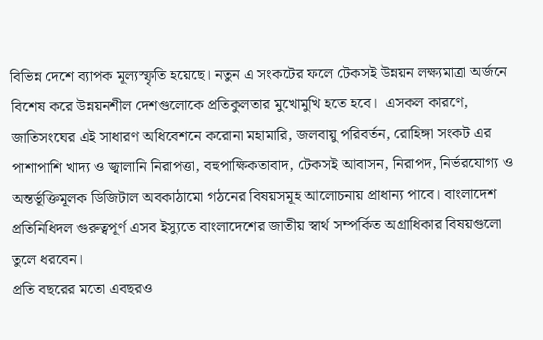বিভিন্ন দেশে ব্যাপক মূল্যস্ফৃতি হয়েছে। নতুন এ সংকটের ফলে টেকসই উন্নয়ন লক্ষ্যমাত্রা অর্জনে বিশেষ করে উন্নয়নশীল দেশগুলোকে প্রতিকুলতার মুখোমুখি হতে হবে।  এসকল কারণে, জাতিসংঘের এই সাধারণ অধিবেশনে করোনা মহামারি, জলবায়ু পরিবর্তন, রোহিঙ্গা সংকট এর পাশাপাশি খাদ্য ও জ্বালানি নিরাপত্তা, বহুপাক্ষিকতাবাদ, টেকসই আবাসন, নিরাপদ, নির্ভরযোগ্য ও অন্তর্ভূক্তিমূলক ডিজিটাল অবকাঠামো গঠনের বিষয়সমূহ আলোচনায় প্রাধান্য পাবে। বাংলাদেশ প্রতিনিধিদল গুরুত্বপূর্ণ এসব ইস্যুতে বাংলাদেশের জাতীয় স্বার্থ সম্পর্কিত অগ্রাধিকার বিষয়গুলো তুলে ধরবেন।
প্রতি বছরের মতো এবছরও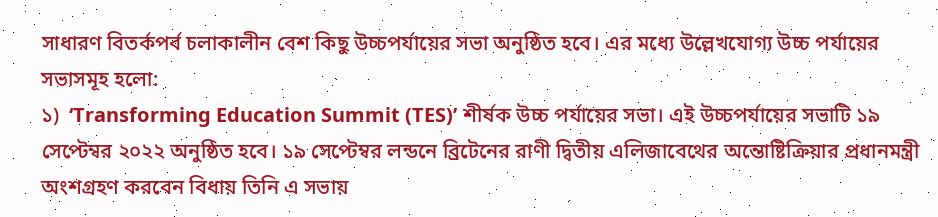সাধারণ বিতর্কপর্ব চলাকালীন বেশ কিছু উচ্চপর্যায়ের সভা অনুষ্ঠিত হবে। এর মধ্যে উল্লেখযোগ্য উচ্চ পর্যায়ের সভাসমূহ হলো:
১)  ‘Transforming Education Summit (TES)’ শীর্ষক উচ্চ পর্যায়ের সভা। এই উচ্চপর্যায়ের সভাটি ১৯ সেপ্টেম্বর ২০২২ অনুষ্ঠিত হবে। ১৯ সেপ্টেম্বর লন্ডনে ব্রিটেনের রাণী দ্বিতীয় এলিজাবেথের অন্তোষ্টিক্রিয়ার প্রধানমন্ত্রী অংশগ্রহণ করবেন বিধায় তিনি এ সভায়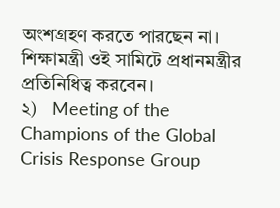অংশগ্রহণ করতে পারছেন না। শিক্ষামন্ত্রী ওই সামিটে প্রধানমন্ত্রীর প্রতিনিধিত্ব করবেন।
২)   Meeting of the Champions of the Global Crisis Response Group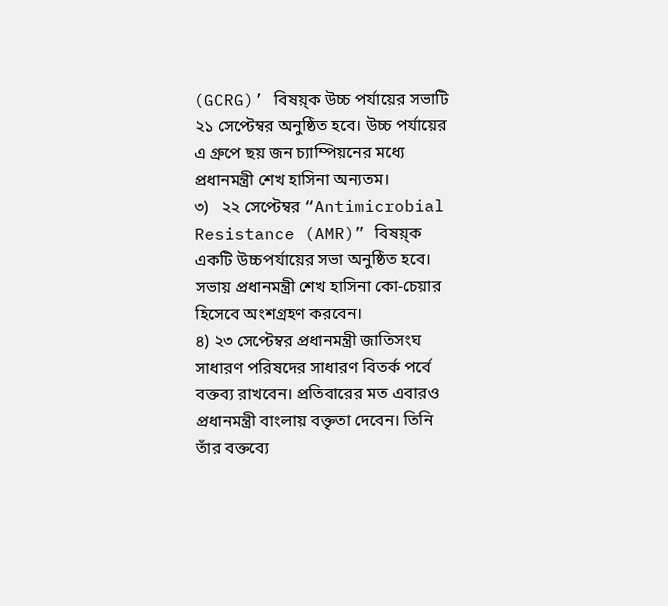(GCRG)’ বিষয়্ক উচ্চ পর্যায়ের সভাটি ২১ সেপ্টেম্বর অনুষ্ঠিত হবে। উচ্চ পর্যায়ের এ গ্রুপে ছয় জন চ্যাম্পিয়নের মধ্যে প্রধানমন্ত্রী শেখ হাসিনা অন্যতম।
৩)   ২২ সেপ্টেম্বর “Antimicrobial Resistance (AMR)” বিষয়্ক একটি উচ্চপর্যায়ের সভা অনুষ্ঠিত হবে। সভায় প্রধানমন্ত্রী শেখ হাসিনা কো-চেয়ার হিসেবে অংশগ্রহণ করবেন।
৪) ২৩ সেপ্টেম্বর প্রধানমন্ত্রী জাতিসংঘ সাধারণ পরিষদের সাধারণ বিতর্ক পর্বে বক্তব্য রাখবেন। প্রতিবারের মত এবারও প্রধানমন্ত্রী বাংলায় বক্তৃতা দেবেন। তিনি তাঁর বক্তব্যে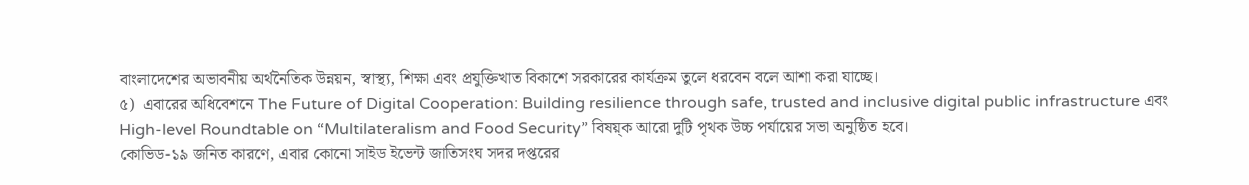বাংলাদেশের অভাবনীয় অর্থনৈতিক উন্নয়ন, স্বাস্থ্য, শিক্ষা এবং প্রযুক্তিখাত বিকাশে সরকারের কার্যক্রম তুলে ধরবেন বলে আশা করা যাচ্ছে।
৫)  এবারের অধিবেশনে The Future of Digital Cooperation: Building resilience through safe, trusted and inclusive digital public infrastructure এবং High-level Roundtable on “Multilateralism and Food Security” বিষয়্ক আরো দুটি পৃথক উচ্চ পর্যায়ের সভা অনুষ্ঠিত হবে।
কোভিড-১৯ জনিত কারণে, এবার কোনো সাইড ইভেন্ট জাতিসংঘ সদর দপ্তরের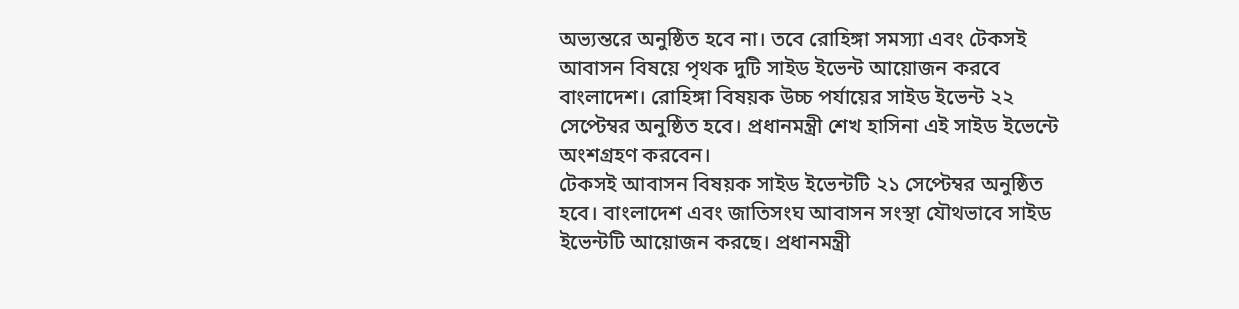অভ্যন্তরে অনুষ্ঠিত হবে না। তবে রোহিঙ্গা সমস্যা এবং টেকসই আবাসন বিষয়ে পৃথক দুটি সাইড ইভেন্ট আয়োজন করবে বাংলাদেশ। রোহিঙ্গা বিষয়ক উচ্চ পর্যায়ের সাইড ইভেন্ট ২২ সেপ্টেম্বর অনুষ্ঠিত হবে। প্রধানমন্ত্রী শেখ হাসিনা এই সাইড ইভেন্টে অংশগ্রহণ করবেন।
টেকসই আবাসন বিষয়ক সাইড ইভেন্টটি ২১ সেপ্টেম্বর অনুষ্ঠিত হবে। বাংলাদেশ এবং জাতিসংঘ আবাসন সংস্থা যৌথভাবে সাইড ইভেন্টটি আয়োজন করছে। প্রধানমন্ত্রী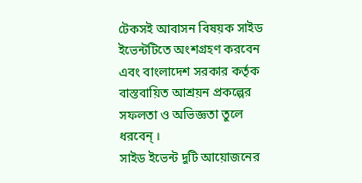টেকসই আবাসন বিষয়ক সাইড ইভেন্টটিতে অংশগ্রহণ করবেন এবং বাংলাদেশ সরকার কর্তৃক বাস্তবায়িত আশ্রয়ন প্রকল্পের সফলতা ও অভিজ্ঞতা তুলে ধরবেন্ ।
সাইড ইভেন্ট দুটি আয়োজনের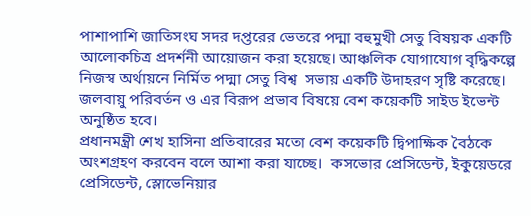পাশাপাশি জাতিসংঘ সদর দপ্তরের ভেতরে পদ্মা বহুমুখী সেতু বিষয়ক একটি আলোকচিত্র প্রদর্শনী আয়োজন করা হয়েছে। আঞ্চলিক যোগাযোগ বৃদ্ধিকল্পে নিজস্ব অর্থায়নে নির্মিত পদ্মা সেতু বিশ্ব  সভায় একটি উদাহরণ সৃষ্টি করেছে। জলবায়ু পরিবর্তন ও এর বিরূপ প্রভাব বিষয়ে বেশ কয়েকটি সাইড ইভেন্ট অনুষ্ঠিত হবে।
প্রধানমন্ত্রী শেখ হাসিনা প্রতিবারের মতো বেশ কয়েকটি দ্বিপাক্ষিক বৈঠকে অংশগ্রহণ করবেন বলে আশা করা যাচ্ছে।  কসভোর প্রেসিডেন্ট, ইকুয়েডরে প্রেসিডেন্ট, স্লোভেনিয়ার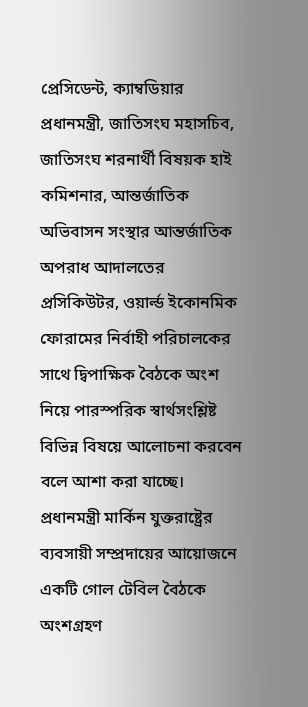প্রেসিডেন্ট, ক্যাম্বডিয়ার প্রধানমন্ত্রী, জাতিসংঘ মহাসচিব, জাতিসংঘ শরনার্থী বিষয়ক হাই কমিশনার, আন্তর্জাতিক অভিবাসন সংস্থার আন্তর্জাতিক অপরাধ আদালতের প্রসিকিউটর, ওয়ার্ল্ড ইকোনমিক ফোরামের নির্বাহী পরিচালকের সাথে দ্বিপাক্ষিক বৈঠকে অংশ নিয়ে পারস্পরিক স্বার্থসংশ্লিষ্ট বিভিন্ন বিষয়ে আলোচনা করবেন বলে আশা করা যাচ্ছে।
প্রধানমন্ত্রী মার্কিন যুক্তরাষ্ট্রের ব্যবসায়ী সম্প্রদায়ের আয়োজনে একটি গোল টেবিল বৈঠকে অংশগ্রহণ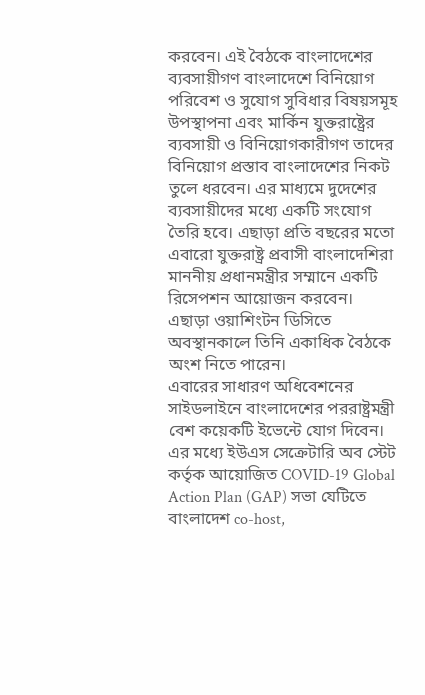করবেন। এই বৈঠকে বাংলাদেশের ব্যবসায়ীগণ বাংলাদেশে বিনিয়োগ পরিবেশ ও সুযোগ সুবিধার বিষয়সমূহ উপস্থাপনা এবং মার্কিন যুক্তরাষ্ট্রের ব্যবসায়ী ও বিনিয়োগকারীগণ তাদের বিনিয়োগ প্রস্তাব বাংলাদেশের নিকট তুলে ধরবেন। এর মাধ্যমে দুদেশের ব্যবসায়ীদের মধ্যে একটি সংযোগ তৈরি হবে। এছাড়া প্রতি বছরের মতো এবারো যুক্তরাষ্ট্র প্রবাসী বাংলাদেশিরা মাননীয় প্রধানমন্ত্রীর সম্মানে একটি রিসেপশন আয়োজন করবেন। এছাড়া ওয়াশিংটন ডিসিতে অবস্থানকালে তিনি একাধিক বৈঠকে অংশ নিতে পারেন।
এবারের সাধারণ অধিবেশনের সাইডলাইনে বাংলাদেশের পররাষ্ট্রমন্ত্রী বেশ কয়েকটি ইভেন্টে যোগ দিবেন। এর মধ্যে ইউএস সেক্রেটারি অব স্টেট কর্তৃক আয়োজিত COVID-19 Global Action Plan (GAP) সভা যেটিতে বাংলাদেশ co-host,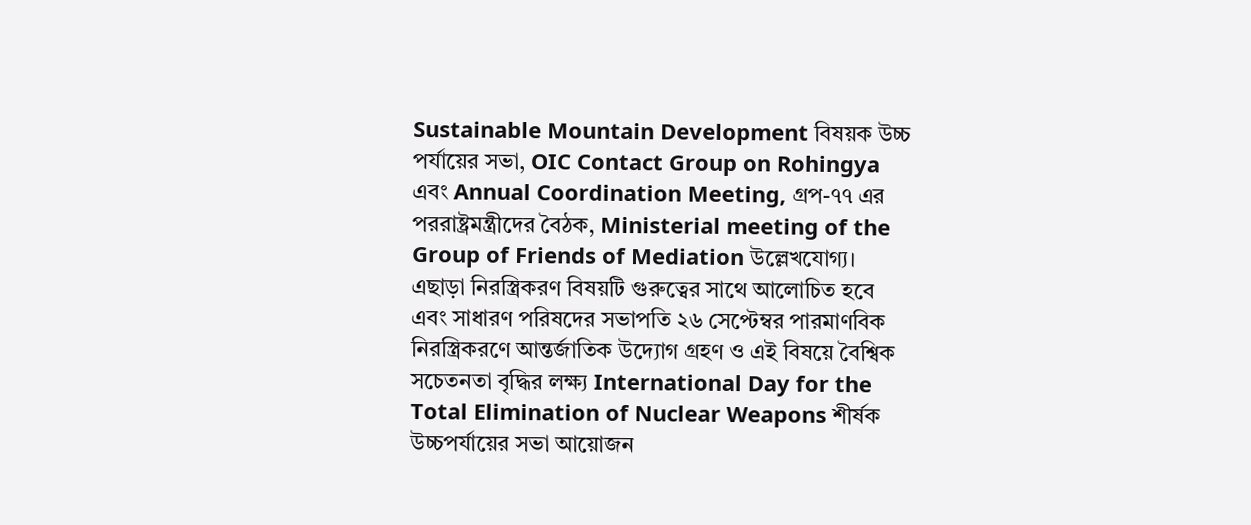Sustainable Mountain Development বিষয়ক উচ্চ পর্যায়ের সভা, OIC Contact Group on Rohingya এবং Annual Coordination Meeting, গ্রপ-৭৭ এর পররাষ্ট্রমন্ত্রীদের বৈঠক, Ministerial meeting of the Group of Friends of Mediation উল্লেখযোগ্য। এছাড়া নিরস্ত্রিকরণ বিষয়টি গুরুত্বের সাথে আলোচিত হবে এবং সাধারণ পরিষদের সভাপতি ২৬ সেপ্টেম্বর পারমাণবিক নিরস্ত্রিকরণে আন্তর্জাতিক উদ্যোগ গ্রহণ ও এই বিষয়ে বৈশ্বিক সচেতনতা বৃদ্ধির লক্ষ্য International Day for the Total Elimination of Nuclear Weapons শীর্ষক উচ্চপর্যায়ের সভা আয়োজন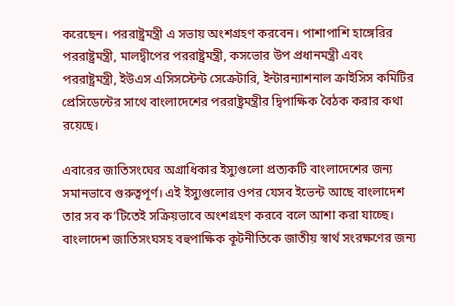করেছেন। পররাষ্ট্রমন্ত্রী এ সভায় অংশগ্রহণ করবেন। পাশাপাশি হাঙ্গেরির পররাষ্ট্রমন্ত্রী, মালদ্বীপের পররাষ্ট্রমন্ত্রী, কসভোর উপ প্রধানমন্ত্রী এবং পররাষ্ট্রমন্ত্রী, ইউএস এসিসস্টেন্ট সেক্রেটারি, ইন্টারন্যাশনাল ক্রাইসিস কমিটির প্রেসিডেন্টের সাথে বাংলাদেশের পররাষ্ট্রমন্ত্রীর দ্বিপাক্ষিক বৈঠক করার কথা রয়েছে।

এবারের জাতিসংঘের অগ্রাধিকার ইস্যুগুলো প্রত্যকটি বাংলাদেশের জন্য সমানভাবে গুরুত্বপূর্ণ। এই ইস্যুগুলোর ওপর যেসব ইভেন্ট আছে বাংলাদেশ তার সব ক’টিতেই সক্রিয়ভাবে অংশগ্রহণ করবে বলে আশা করা যাচ্ছে। বাংলাদেশ জাতিসংঘসহ বহুপাক্ষিক কূটনীতিকে জাতীয় স্বার্থ সংরক্ষণের জন্য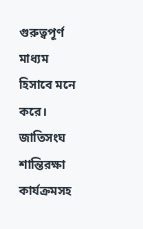গুরুত্বপূর্ণ মাধ্যম হিসাবে মনে করে। জাতিসংঘ শান্তিরক্ষা কার্যক্রমসহ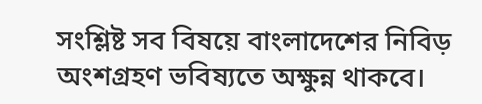সংশ্লিষ্ট সব বিষয়ে বাংলাদেশের নিবিড় অংশগ্রহণ ভবিষ্যতে অক্ষুন্ন থাকবে।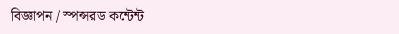বিজ্ঞাপন / স্পন্সরড কন্টেন্ট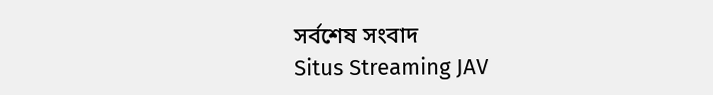সর্বশেষ সংবাদ
Situs Streaming JAV